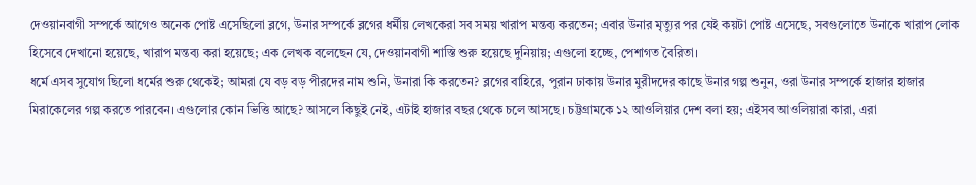দেওয়ানবাগী সম্পর্কে আগেও অনেক পোষ্ট এসেছিলো ব্লগে, উনার সম্পর্কে ব্লগের ধর্মীয় লেখকেরা সব সময় খারাপ মন্তব্য করতেন; এবার উনার মৃত্যুর পর যেই কয়টা পোষ্ট এসেছে, সবগুলোতে উনাকে খারাপ লোক হিসেবে দেখানো হয়েছে, খারাপ মন্তব্য করা হয়েছে; এক লেখক বলেছেন যে, দেওয়ানবাগী শাস্তি শুরু হয়েছে দুনিয়ায়; এগুলো হচ্ছে, পেশাগত বৈরিতা।
ধর্মে এসব সুযোগ ছিলো ধর্মের শুরু থেকেই; আমরা যে বড় বড় পীরদের নাম শুনি, উনারা কি করতেন? ব্লগের বাহিরে, পুরান ঢাকায় উনার মুরীদদের কাছে উনার গল্প শুনুন, ওরা উনার সম্পর্কে হাজার হাজার মিরাকেলের গল্প করতে পারবেন। এগুলোর কোন ভিত্তি আছে? আসলে কিছুই নেই, এটাই হাজার বছর থেকে চলে আসছে। চট্টগ্রামকে ১২ আওলিয়ার দেশ বলা হয়; এইসব আওলিয়ারা কারা, এরা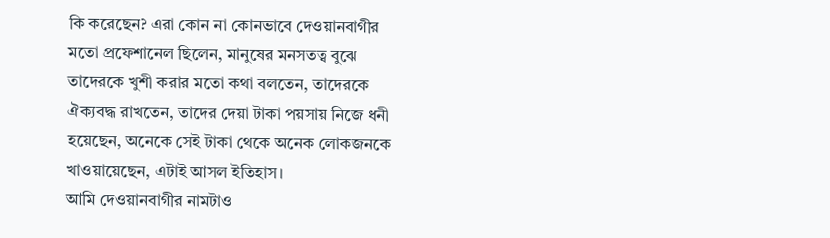কি করেছেন? এরা কোন না কোনভাবে দেওয়ানবাগীর মতো প্রফেশানেল ছিলেন, মানুষের মনসতত্ব বুঝে তাদেরকে খুশী করার মতো কথা বলতেন, তাদেরকে ঐক্যবদ্ধ রাখতেন, তাদের দেয়া টাকা পয়সায় নিজে ধনী হয়েছেন, অনেকে সেই টাকা থেকে অনেক লোকজনকে খাওয়ায়েছেন, এটাই আসল ইতিহাস।
আমি দেওয়ানবাগীর নামটাও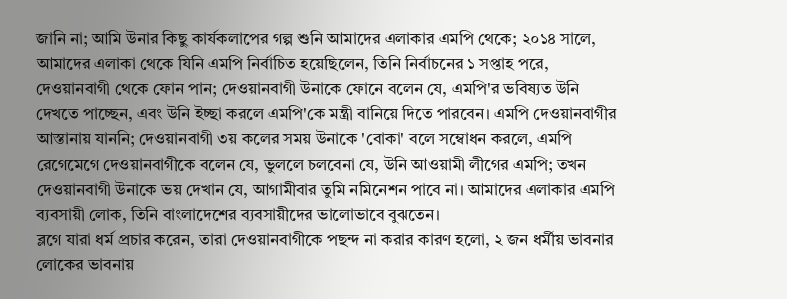জানি না; আমি উনার কিছু কার্যকলাপের গল্প শুনি আমাদের এলাকার এমপি থেকে; ২০১৪ সালে, আমাদের এলাকা থেকে যিনি এমপি নির্বাচিত হয়েছিলেন, তিনি নির্বাচনের ১ সপ্তাহ পরে, দেওয়ানবাগী থেকে ফোন পান; দেওয়ানবাগী উনাকে ফোনে বলেন যে, এমপি'র ভবিষ্যত উনি দেখতে পাচ্ছেন, এবং উনি ইচ্ছা করলে এমপি'কে মন্ত্রী বানিয়ে দিতে পারবেন। এমপি দেওয়ানবাগীর আস্তানায় যাননি; দেওয়ানবাগী ৩য় কলের সময় উনাকে 'বোকা' বলে সম্বোধন করলে, এমপি রেগেমেগে দেওয়ানবাগীকে বলেন যে, ভুললে চলবেনা যে, উনি আওয়ামী লীগের এমপি; তখন দেওয়ানবাগী উনাকে ভয় দেখান যে, আগামীবার তুমি নমিনেশন পাবে না। আমাদের এলাকার এমপি ব্যবসায়ী লোক, তিনি বাংলাদেশের ব্যবসায়ীদের ভালোভাবে বুঝতেন।
ব্লগে যারা ধর্ম প্রচার করেন, তারা দেওয়ানবাগীকে পছন্দ না করার কারণ হলো, ২ জন ধর্মীয় ভাবনার লোকের ভাবনায়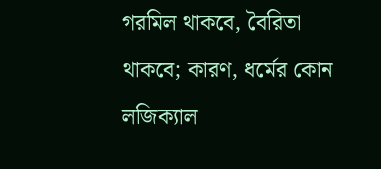গরমিল থাকবে, বৈরিতা থাকবে; কারণ, ধর্মের কোন লজিক্যাল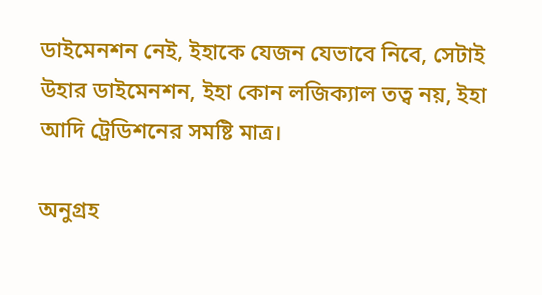ডাইমেনশন নেই, ইহাকে যেজন যেভাবে নিবে, সেটাই উহার ডাইমেনশন, ইহা কোন লজিক্যাল তত্ব নয়, ইহা আদি ট্রেডিশনের সমষ্টি মাত্র।

অনুগ্রহ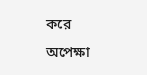করে অপেক্ষা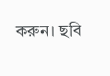করুন। ছবি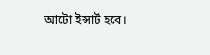আটো ইন্সার্ট হবে।